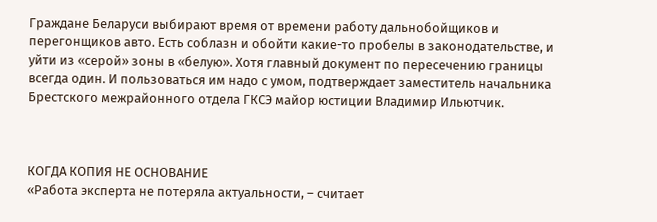Граждане Беларуси выбирают время от времени работу дальнобойщиков и перегонщиков авто. Есть соблазн и обойти какие-то пробелы в законодательстве, и уйти из «серой» зоны в «белую». Хотя главный документ по пересечению границы всегда один. И пользоваться им надо с умом, подтверждает заместитель начальника Брестского межрайонного отдела ГКСЭ майор юстиции Владимир Ильютчик.



КОГДА КОПИЯ НЕ ОСНОВАНИЕ
«Работа эксперта не потеряла актуальности, – считает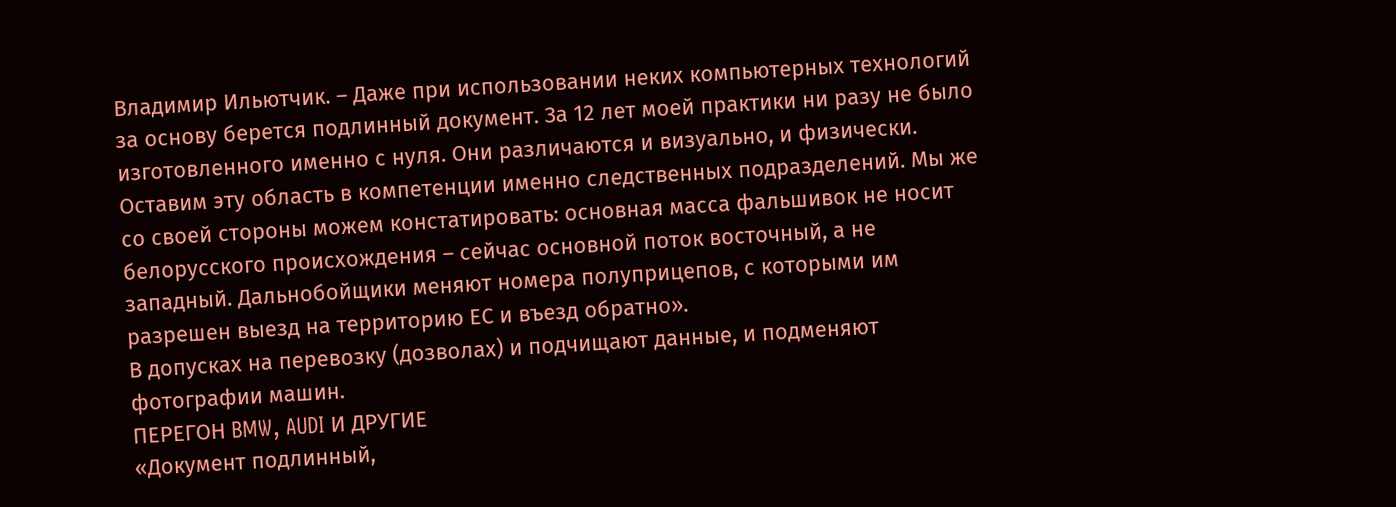Владимир Ильютчик. – Даже при использовании неких компьютерных технологий за основу берется подлинный документ. За 12 лет моей практики ни разу не было изготовленного именно с нуля. Они различаются и визуально, и физически. Оставим эту область в компетенции именно следственных подразделений. Мы же со своей стороны можем констатировать: основная масса фальшивок не носит белорусского происхождения – сейчас основной поток восточный, а не западный. Дальнобойщики меняют номера полуприцепов, с которыми им разрешен выезд на территорию ЕС и въезд обратно».
В допусках на перевозку (дозволах) и подчищают данные, и подменяют фотографии машин.
ПЕРЕГОН BMW, AUDI И ДРУГИЕ
«Документ подлинный,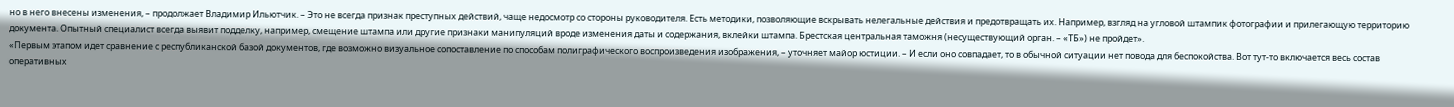но в него внесены изменения, – продолжает Владимир Ильютчик. – Это не всегда признак преступных действий, чаще недосмотр со стороны руководителя. Есть методики, позволяющие вскрывать нелегальные действия и предотвращать их. Например, взгляд на угловой штампик фотографии и прилегающую территорию документа. Опытный специалист всегда выявит подделку, например, смещение штампа или другие признаки манипуляций вроде изменения даты и содержания, вклейки штампа. Брестская центральная таможня (несуществующий орган. – «ТБ») не пройдет».
«Первым этапом идет сравнение с республиканской базой документов, где возможно визуальное сопоставление по способам полиграфического воспроизведения изображения, – уточняет майор юстиции. – И если оно совпадает, то в обычной ситуации нет повода для беспокойства. Вот тут-то включается весь состав оперативных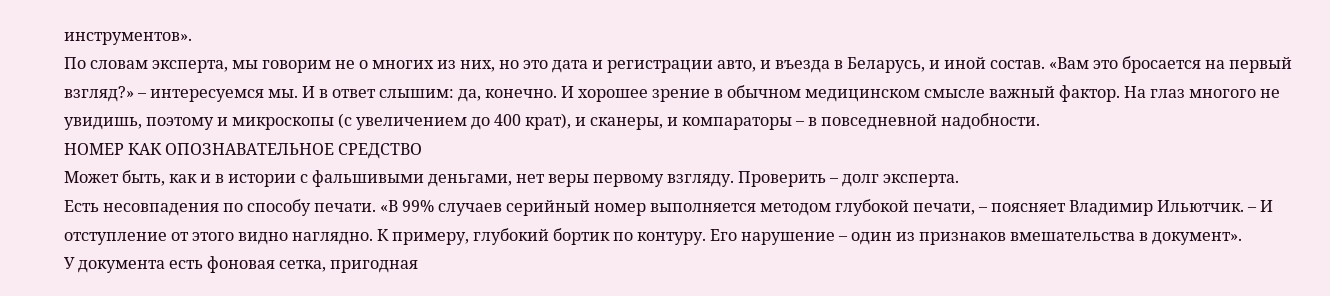инструментов».
По словам эксперта, мы говорим не о многих из них, но это дата и регистрации авто, и въезда в Беларусь, и иной состав. «Вам это бросается на первый взгляд?» – интересуемся мы. И в ответ слышим: да, конечно. И хорошее зрение в обычном медицинском смысле важный фактор. На глаз многого не увидишь, поэтому и микроскопы (с увеличением до 400 крат), и сканеры, и компараторы – в повседневной надобности.
НОМЕР КАК ОПОЗНАВАТЕЛЬНОЕ СРЕДСТВО
Может быть, как и в истории с фальшивыми деньгами, нет веры первому взгляду. Проверить – долг эксперта.
Есть несовпадения по способу печати. «В 99% случаев серийный номер выполняется методом глубокой печати, – поясняет Владимир Ильютчик. – И отступление от этого видно наглядно. К примеру, глубокий бортик по контуру. Его нарушение – один из признаков вмешательства в документ».
У документа есть фоновая сетка, пригодная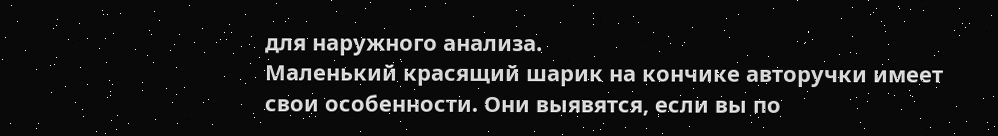для наружного анализа.
Маленький красящий шарик на кончике авторучки имеет свои особенности. Они выявятся, если вы по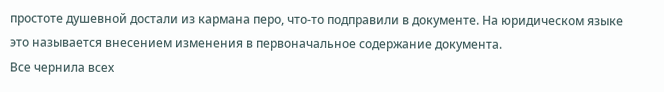простоте душевной достали из кармана перо, что-то подправили в документе. На юридическом языке это называется внесением изменения в первоначальное содержание документа.
Все чернила всех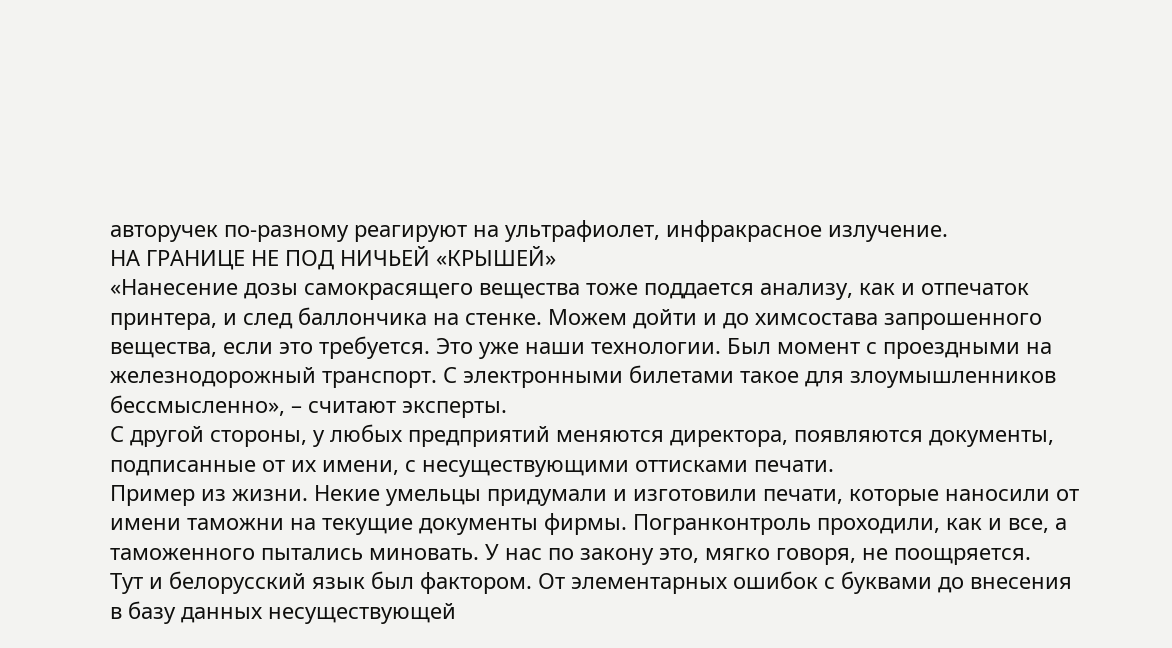авторучек по-разному реагируют на ультрафиолет, инфракрасное излучение.
НА ГРАНИЦЕ НЕ ПОД НИЧЬЕЙ «КРЫШЕЙ»
«Нанесение дозы самокрасящего вещества тоже поддается анализу, как и отпечаток принтера, и след баллончика на стенке. Можем дойти и до химсостава запрошенного вещества, если это требуется. Это уже наши технологии. Был момент с проездными на железнодорожный транспорт. С электронными билетами такое для злоумышленников бессмысленно», – считают эксперты.
С другой стороны, у любых предприятий меняются директора, появляются документы, подписанные от их имени, с несуществующими оттисками печати.
Пример из жизни. Некие умельцы придумали и изготовили печати, которые наносили от имени таможни на текущие документы фирмы. Погранконтроль проходили, как и все, а таможенного пытались миновать. У нас по закону это, мягко говоря, не поощряется.
Тут и белорусский язык был фактором. От элементарных ошибок с буквами до внесения в базу данных несуществующей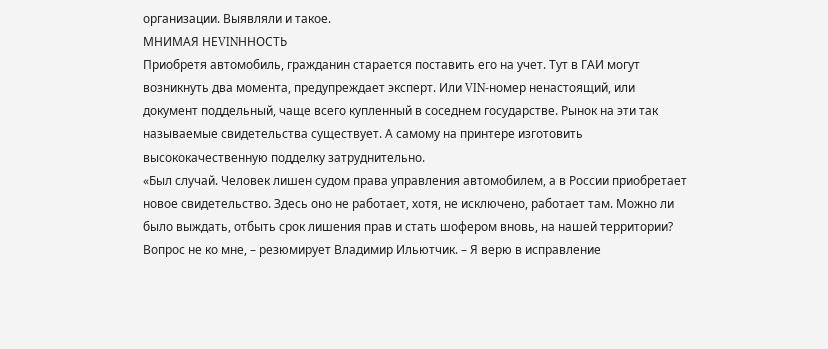организации. Выявляли и такое.
МНИМАЯ НЕVINННОСТЬ
Приобретя автомобиль, гражданин старается поставить его на учет. Тут в ГАИ могут возникнуть два момента, предупреждает эксперт. Или VIN-номер ненастоящий, или документ поддельный, чаще всего купленный в соседнем государстве. Рынок на эти так называемые свидетельства существует. А самому на принтере изготовить высококачественную подделку затруднительно.
«Был случай. Человек лишен судом права управления автомобилем, а в России приобретает новое свидетельство. Здесь оно не работает, хотя, не исключено, работает там. Можно ли было выждать, отбыть срок лишения прав и стать шофером вновь, на нашей территории? Вопрос не ко мне, – резюмирует Владимир Ильютчик. – Я верю в исправление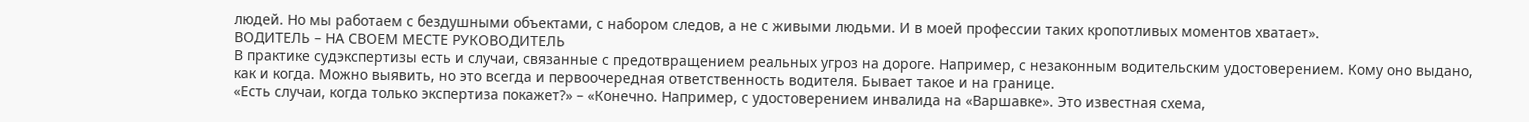людей. Но мы работаем с бездушными объектами, с набором следов, а не с живыми людьми. И в моей профессии таких кропотливых моментов хватает».
ВОДИТЕЛЬ – НА СВОЕМ МЕСТЕ РУКОВОДИТЕЛЬ
В практике судэкспертизы есть и случаи, связанные с предотвращением реальных угроз на дороге. Например, с незаконным водительским удостоверением. Кому оно выдано, как и когда. Можно выявить, но это всегда и первоочередная ответственность водителя. Бывает такое и на границе.
«Есть случаи, когда только экспертиза покажет?» – «Конечно. Например, с удостоверением инвалида на «Варшавке». Это известная схема,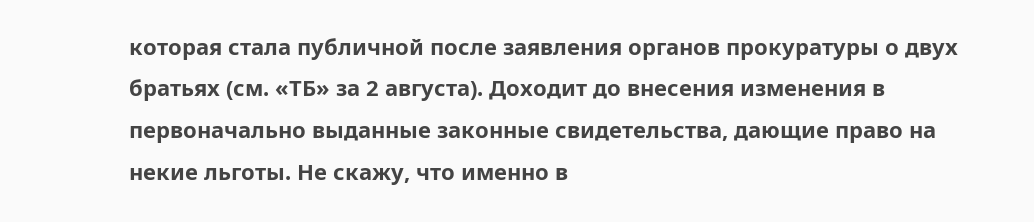которая стала публичной после заявления органов прокуратуры о двух братьях (см. «ТБ» за 2 августа). Доходит до внесения изменения в первоначально выданные законные свидетельства, дающие право на некие льготы. Не скажу, что именно в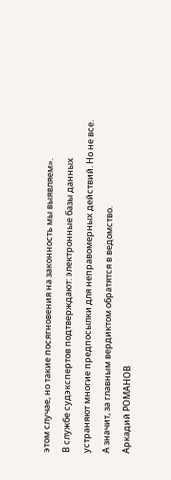этом случае, но такие посягновения на законность мы выявляем».
В службе судэкспертов подтверждают: электронные базы данных устраняют многие предпосылки для неправомерных действий. Но не все. А значит, за главным вердиктом обратятся в ведомство.
Аркадий РОМАНОВ